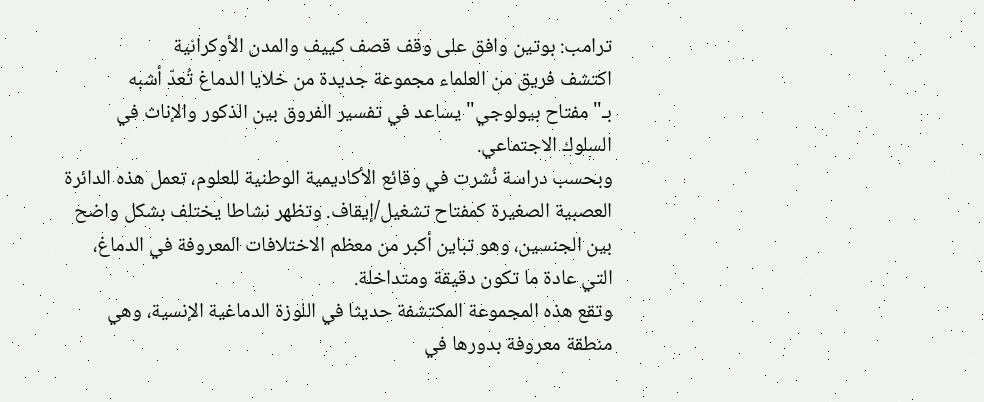ترامب: بوتين وافق على وقف قصف كييف والمدن الأوكرانية
اكتشف فريق من العلماء مجموعة جديدة من خلايا الدماغ تُعدّ أشبه بـ"مفتاح بيولوجي" يساعد في تفسير الفروق بين الذكور والإناث في السلوك الاجتماعي.
وبحسب دراسة نُشرت في وقائع الأكاديمية الوطنية للعلوم، تعمل هذه الدائرة العصبية الصغيرة كمفتاح تشغيل/إيقاف. وتظهر نشاطا يختلف بشكل واضح بين الجنسين، وهو تباين أكبر من معظم الاختلافات المعروفة في الدماغ، التي عادة ما تكون دقيقة ومتداخلة.
وتقع هذه المجموعة المكتشفة حديثا في اللوزة الدماغية الإنسية، وهي منطقة معروفة بدورها في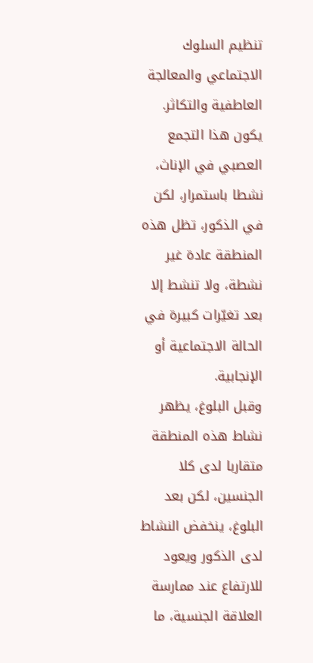تنظيم السلوك الاجتماعي والمعالجة العاطفية والتكاثر.
يكون هذا التجمع العصبي في الإناث، نشطا باستمرار، لكن في الذكور، تظل هذه المنطقة عادة غير نشطة، ولا تنشط إلا بعد تغيّرات كبيرة في الحالة الاجتماعية أو الإنجابية.
وقبل البلوغ، يظهر نشاط هذه المنطقة متقاربا لدى كلا الجنسين، لكن بعد البلوغ، ينخفض النشاط لدى الذكور ويعود للارتفاع عند ممارسة العلاقة الجنسية، ما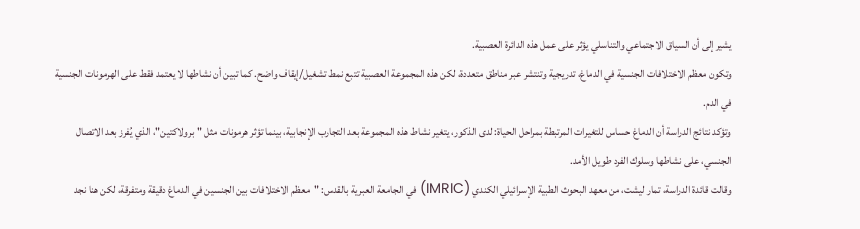يشير إلى أن السياق الاجتماعي والتناسلي يؤثر على عمل هذه الدائرة العصبية.
وتكون معظم الاختلافات الجنسية في الدماغ، تدريجية وتنتشر عبر مناطق متعددة، لكن هذه المجموعة العصبية تتبع نمط تشغيل/إيقاف واضح. كما تبين أن نشاطها لا يعتمد فقط على الهرمونات الجنسية في الدم.
وتؤكد نتائج الدراسة أن الدماغ حساس للتغيرات المرتبطة بمراحل الحياة: لدى الذكور، يتغير نشاط هذه المجموعة بعد التجارب الإنجابية، بينما تؤثر هرمونات مثل "برولاكتين"، الذي يُفرز بعد الاتصال الجنسي، على نشاطها وسلوك الفرد طويل الأمد.
وقالت قائدة الدراسة، تمار ليشت، من معهد البحوث الطبية الإسرائيلي الكندي (IMRIC) في الجامعة العبرية بالقدس: "معظم الاختلافات بين الجنسين في الدماغ دقيقة ومتفرقة، لكن هنا نجد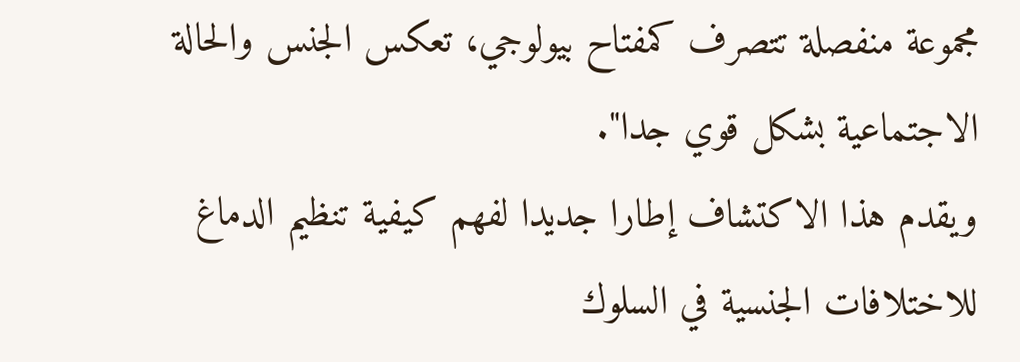مجموعة منفصلة تتصرف كمفتاح بيولوجي، تعكس الجنس والحالة الاجتماعية بشكل قوي جدا".
ويقدم هذا الاكتشاف إطارا جديدا لفهم كيفية تنظيم الدماغ للاختلافات الجنسية في السلوك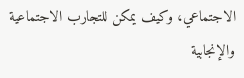الاجتماعي، وكيف يمكن للتجارب الاجتماعية والإنجابية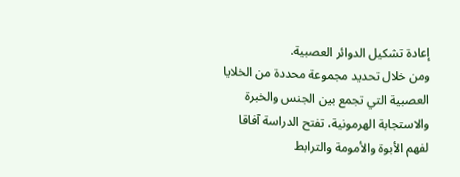إعادة تشكيل الدوائر العصبية.
ومن خلال تحديد مجموعة محددة من الخلايا العصبية التي تجمع بين الجنس والخبرة والاستجابة الهرمونية، تفتح الدراسة آفاقا لفهم الأبوة والأمومة والترابط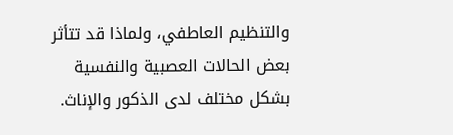والتنظيم العاطفي، ولماذا قد تتأثر بعض الحالات العصبية والنفسية بشكل مختلف لدى الذكور والإناث.